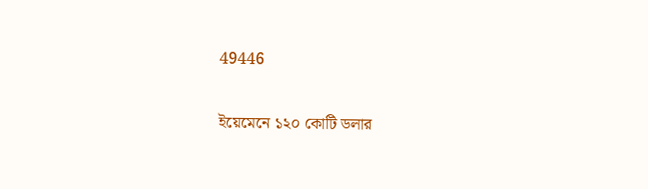49446

ইয়েমেনে ১২০ কোটি ডলার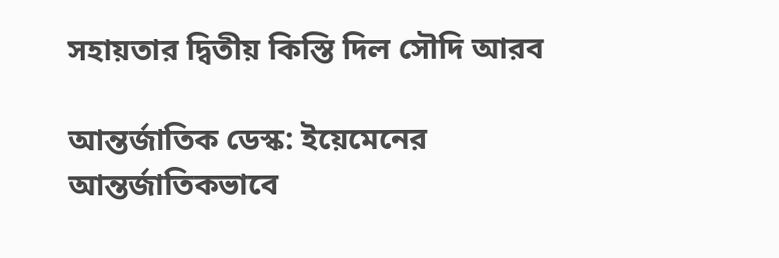সহায়তার দ্বিতীয় কিস্তি দিল সৌদি আরব

আন্তর্জাতিক ডেস্ক: ইয়েমেনের আন্তর্জাতিকভাবে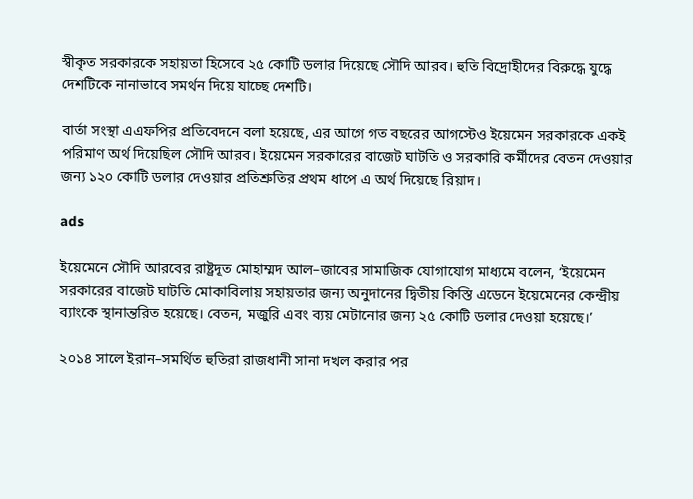স্বীকৃত সরকারকে সহায়তা হিসেবে ২৫ কোটি ডলার দিয়েছে সৌদি আরব। হুতি বিদ্রোহীদের বিরুদ্ধে যুদ্ধে দেশটিকে নানাভাবে সমর্থন দিয়ে যাচ্ছে দেশটি।

বার্তা সংস্থা এএফপির প্রতিবেদনে বলা হয়েছে, এর আগে গত বছরের আগস্টেও ইয়েমেন সরকারকে একই পরিমাণ অর্থ দিয়েছিল সৌদি আরব। ইয়েমেন সরকারের বাজেট ঘাটতি ও সরকারি কর্মীদের বেতন দেওয়ার জন্য ১২০ কোটি ডলার দেওয়ার প্রতিশ্রুতির প্রথম ধাপে এ অর্থ দিয়েছে রিয়াদ।

ads

ইয়েমেনে সৌদি আরবের রাষ্ট্রদূত মোহাম্মদ আল–জাবের সামাজিক যোগাযোগ মাধ্যমে বলেন, ‘ইয়েমেন সরকারের বাজেট ঘাটতি মোকাবিলায় সহায়তার জন্য অনুদানের দ্বিতীয় কিস্তি এডেনে ইয়েমেনের কেন্দ্রীয় ব্যাংকে স্থানান্তরিত হয়েছে। বেতন, মজুরি এবং ব্যয় মেটানোর জন্য ২৫ কোটি ডলার দেওয়া হয়েছে।’

২০১৪ সালে ইরান–সমর্থিত হুতিরা রাজধানী সানা দখল করার পর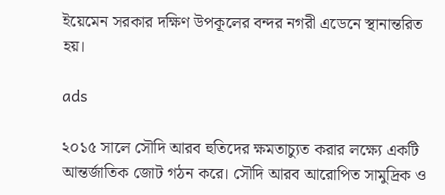ইয়েমেন সরকার দক্ষিণ উপকূলের বন্দর নগরী এডেনে স্থানান্তরিত হয়।

ads

২০১৫ সালে সৌদি আরব হুতিদের ক্ষমতাচ্যুত করার লক্ষ্যে একটি আন্তর্জাতিক জোট গঠন করে। সৌদি আরব আরোপিত সামুদ্রিক ও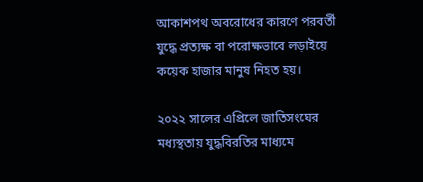আকাশপথ অবরোধের কারণে পরবর্তী যুদ্ধে প্রত্যক্ষ বা পরোক্ষভাবে লড়াইয়ে কয়েক হাজার মানুষ নিহত হয়।

২০২২ সালের এপ্রিলে জাতিসংঘের মধ্যস্থতায় যুদ্ধবিরতির মাধ্যমে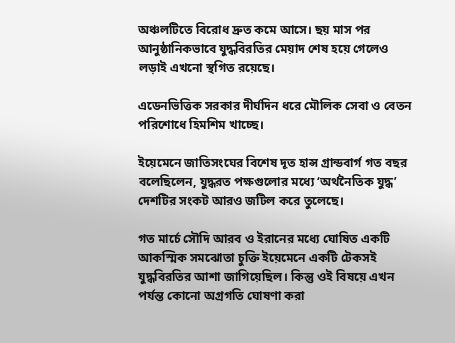অঞ্চলটিতে বিরোধ দ্রুত কমে আসে। ছয় মাস পর আনুষ্ঠানিকভাবে যুদ্ধবিরতির মেয়াদ শেষ হয়ে গেলেও লড়াই এখনো স্থগিত রয়েছে।

এডেনভিত্তিক সরকার দীর্ঘদিন ধরে মৌলিক সেবা ও বেতন পরিশোধে হিমশিম খাচ্ছে।

ইয়েমেনে জাতিসংঘের বিশেষ দূত হান্স গ্রান্ডবার্গ গত বছর বলেছিলেন, যুদ্ধরত পক্ষগুলোর মধ্যে ‘অর্থনৈতিক যুদ্ধ’ দেশটির সংকট আরও জটিল করে তুলেছে।

গত মার্চে সৌদি আরব ও ইরানের মধ্যে ঘোষিত একটি আকস্মিক সমঝোতা চুক্তি ইয়েমেনে একটি টেকসই যুদ্ধবিরতির আশা জাগিয়েছিল। কিন্তু ওই বিষয়ে এখন পর্যন্ত কোনো অগ্রগতি ঘোষণা করা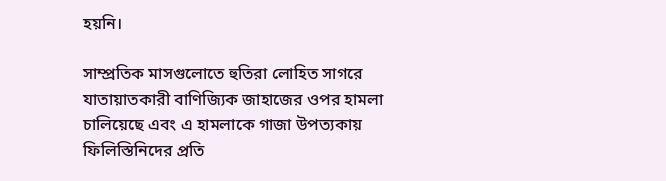হয়নি।

সাম্প্রতিক মাসগুলোতে হুতিরা লোহিত সাগরে যাতায়াতকারী বাণিজ্যিক জাহাজের ওপর হামলা চালিয়েছে এবং এ হামলাকে গাজা উপত্যকায় ফিলিস্তিনিদের প্রতি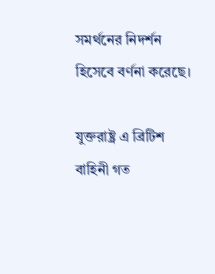সমর্থনের নিদর্শন হিসেবে বর্ণনা করেছে।

যুক্তরাষ্ট্র এ ব্রিটিশ বাহিনী গত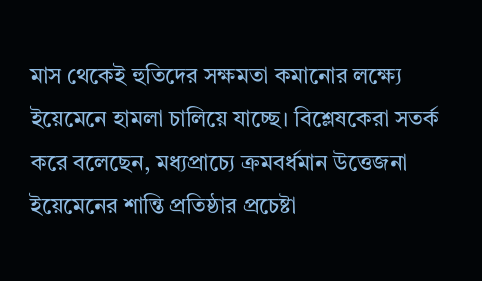মাস থেকেই হুতিদের সক্ষমতা কমানোর লক্ষ্যে ইয়েমেনে হামলা চালিয়ে যাচ্ছে। বিশ্লেষকেরা সতর্ক করে বলেছেন, মধ্যপ্রাচ্যে ক্রমবর্ধমান উত্তেজনা ইয়েমেনের শান্তি প্রতিষ্ঠার প্রচেষ্টা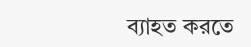ব্যাহত করতে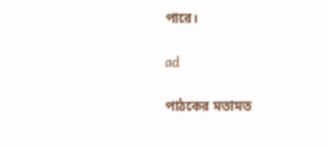পারে।

ad

পাঠকের মতামত